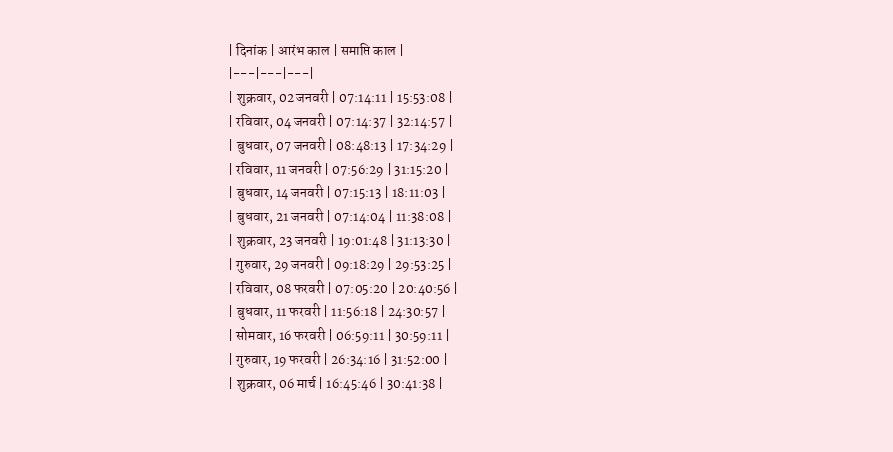| दिनांक | आरंभ काल | समाप्ति काल |
|---|---|---|
| शुक्रवार, 02 जनवरी | 07:14:11 | 15:53:08 |
| रविवार, 04 जनवरी | 07:14:37 | 32:14:57 |
| बुधवार, 07 जनवरी | 08:48:13 | 17:34:29 |
| रविवार, 11 जनवरी | 07:56:29 | 31:15:20 |
| बुधवार, 14 जनवरी | 07:15:13 | 18:11:03 |
| बुधवार, 21 जनवरी | 07:14:04 | 11:38:08 |
| शुक्रवार, 23 जनवरी | 19:01:48 | 31:13:30 |
| गुरुवार, 29 जनवरी | 09:18:29 | 29:53:25 |
| रविवार, 08 फरवरी | 07:05:20 | 20:40:56 |
| बुधवार, 11 फरवरी | 11:56:18 | 24:30:57 |
| सोमवार, 16 फरवरी | 06:59:11 | 30:59:11 |
| गुरुवार, 19 फरवरी | 26:34:16 | 31:52:00 |
| शुक्रवार, 06 मार्च | 16:45:46 | 30:41:38 |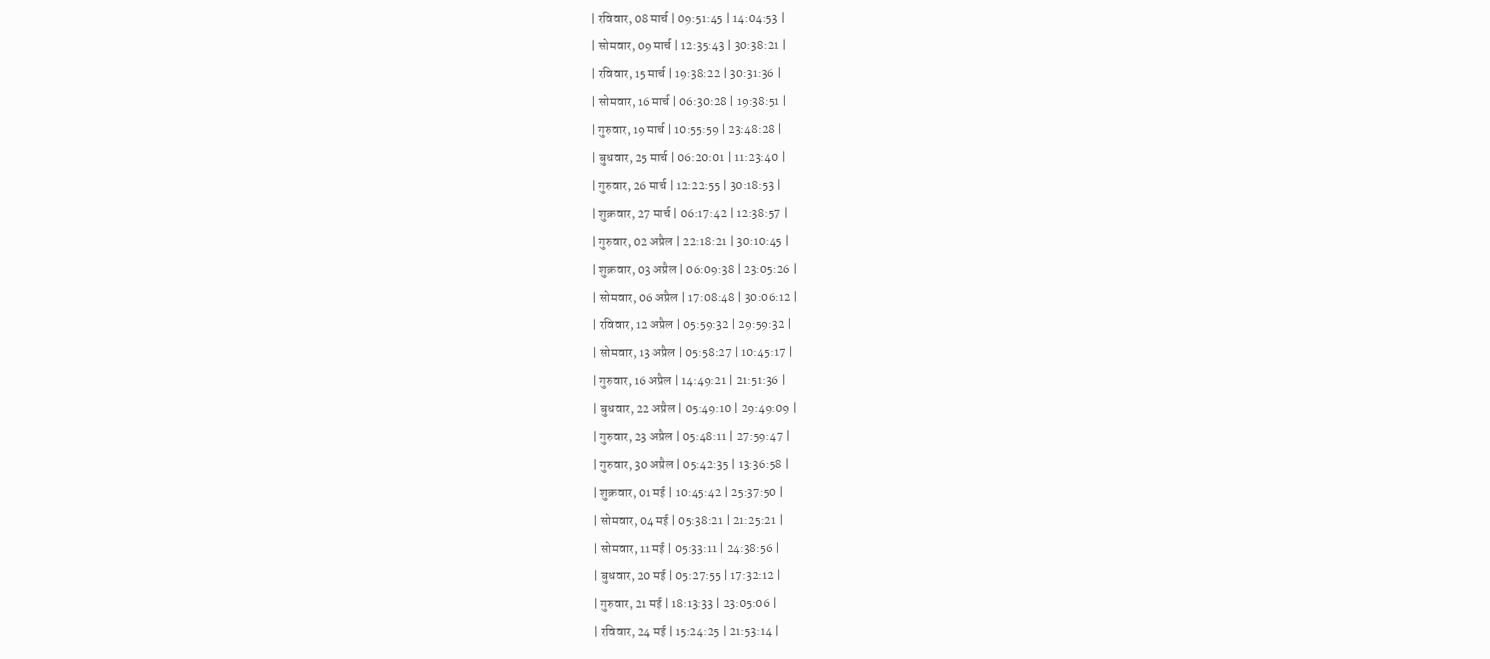| रविवार, 08 मार्च | 09:51:45 | 14:04:53 |
| सोमवार, 09 मार्च | 12:35:43 | 30:38:21 |
| रविवार, 15 मार्च | 19:38:22 | 30:31:36 |
| सोमवार, 16 मार्च | 06:30:28 | 19:38:51 |
| गुरुवार, 19 मार्च | 10:55:59 | 23:48:28 |
| बुधवार, 25 मार्च | 06:20:01 | 11:23:40 |
| गुरुवार, 26 मार्च | 12:22:55 | 30:18:53 |
| शुक्रवार, 27 मार्च | 06:17:42 | 12:38:57 |
| गुरुवार, 02 अप्रैल | 22:18:21 | 30:10:45 |
| शुक्रवार, 03 अप्रैल | 06:09:38 | 23:05:26 |
| सोमवार, 06 अप्रैल | 17:08:48 | 30:06:12 |
| रविवार, 12 अप्रैल | 05:59:32 | 29:59:32 |
| सोमवार, 13 अप्रैल | 05:58:27 | 10:45:17 |
| गुरुवार, 16 अप्रैल | 14:49:21 | 21:51:36 |
| बुधवार, 22 अप्रैल | 05:49:10 | 29:49:09 |
| गुरुवार, 23 अप्रैल | 05:48:11 | 27:59:47 |
| गुरुवार, 30 अप्रैल | 05:42:35 | 13:36:58 |
| शुक्रवार, 01 मई | 10:45:42 | 25:37:50 |
| सोमवार, 04 मई | 05:38:21 | 21:25:21 |
| सोमवार, 11 मई | 05:33:11 | 24:38:56 |
| बुधवार, 20 मई | 05:27:55 | 17:32:12 |
| गुरुवार, 21 मई | 18:13:33 | 23:05:06 |
| रविवार, 24 मई | 15:24:25 | 21:53:14 |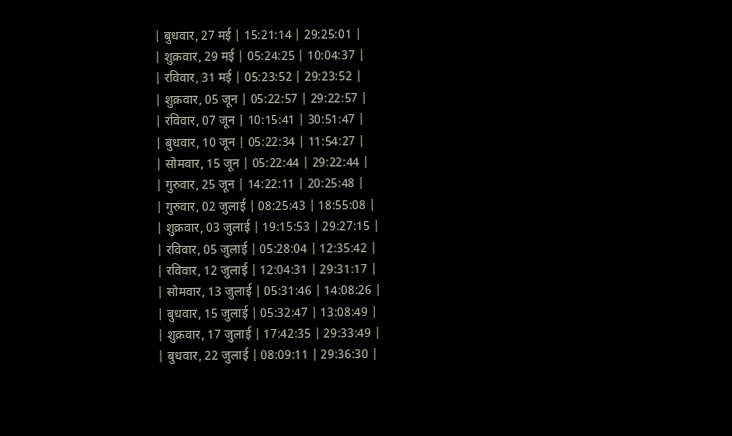| बुधवार, 27 मई | 15:21:14 | 29:25:01 |
| शुक्रवार, 29 मई | 05:24:25 | 10:04:37 |
| रविवार, 31 मई | 05:23:52 | 29:23:52 |
| शुक्रवार, 05 जून | 05:22:57 | 29:22:57 |
| रविवार, 07 जून | 10:15:41 | 30:51:47 |
| बुधवार, 10 जून | 05:22:34 | 11:54:27 |
| सोमवार, 15 जून | 05:22:44 | 29:22:44 |
| गुरुवार, 25 जून | 14:22:11 | 20:25:48 |
| गुरुवार, 02 जुलाई | 08:25:43 | 18:55:08 |
| शुक्रवार, 03 जुलाई | 19:15:53 | 29:27:15 |
| रविवार, 05 जुलाई | 05:28:04 | 12:35:42 |
| रविवार, 12 जुलाई | 12:04:31 | 29:31:17 |
| सोमवार, 13 जुलाई | 05:31:46 | 14:08:26 |
| बुधवार, 15 जुलाई | 05:32:47 | 13:08:49 |
| शुक्रवार, 17 जुलाई | 17:42:35 | 29:33:49 |
| बुधवार, 22 जुलाई | 08:09:11 | 29:36:30 |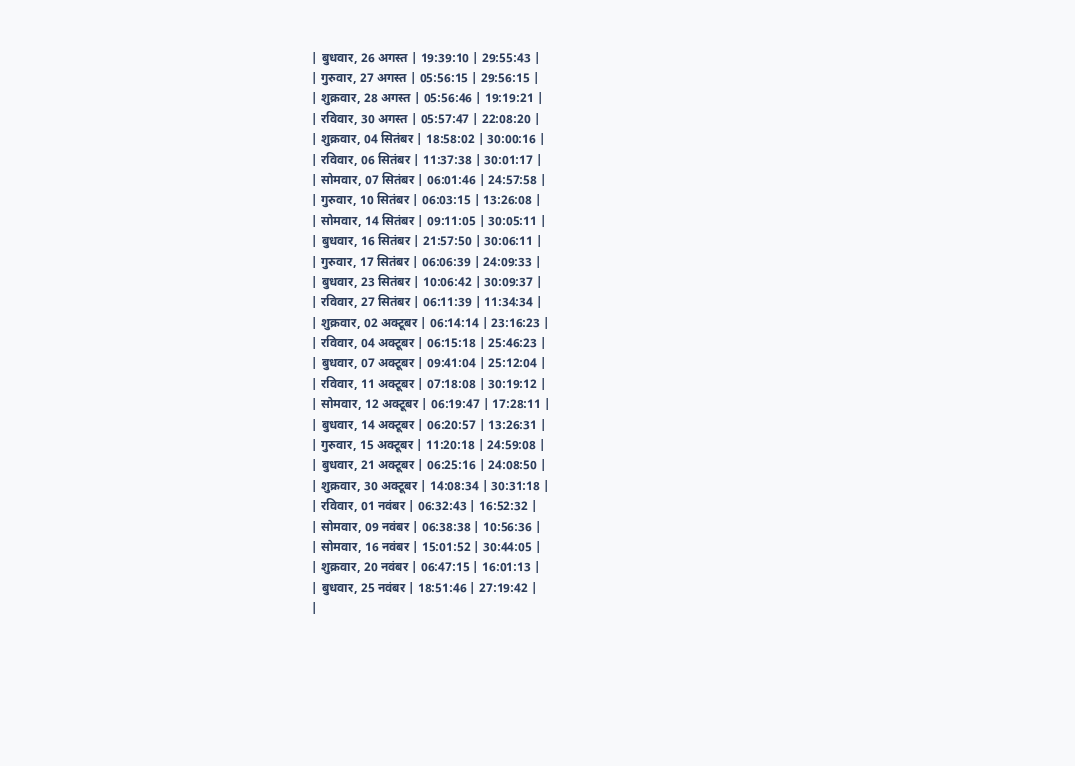| बुधवार, 26 अगस्त | 19:39:10 | 29:55:43 |
| गुरुवार, 27 अगस्त | 05:56:15 | 29:56:15 |
| शुक्रवार, 28 अगस्त | 05:56:46 | 19:19:21 |
| रविवार, 30 अगस्त | 05:57:47 | 22:08:20 |
| शुक्रवार, 04 सितंबर | 18:58:02 | 30:00:16 |
| रविवार, 06 सितंबर | 11:37:38 | 30:01:17 |
| सोमवार, 07 सितंबर | 06:01:46 | 24:57:58 |
| गुरुवार, 10 सितंबर | 06:03:15 | 13:26:08 |
| सोमवार, 14 सितंबर | 09:11:05 | 30:05:11 |
| बुधवार, 16 सितंबर | 21:57:50 | 30:06:11 |
| गुरुवार, 17 सितंबर | 06:06:39 | 24:09:33 |
| बुधवार, 23 सितंबर | 10:06:42 | 30:09:37 |
| रविवार, 27 सितंबर | 06:11:39 | 11:34:34 |
| शुक्रवार, 02 अक्टूबर | 06:14:14 | 23:16:23 |
| रविवार, 04 अक्टूबर | 06:15:18 | 25:46:23 |
| बुधवार, 07 अक्टूबर | 09:41:04 | 25:12:04 |
| रविवार, 11 अक्टूबर | 07:18:08 | 30:19:12 |
| सोमवार, 12 अक्टूबर | 06:19:47 | 17:28:11 |
| बुधवार, 14 अक्टूबर | 06:20:57 | 13:26:31 |
| गुरुवार, 15 अक्टूबर | 11:20:18 | 24:59:08 |
| बुधवार, 21 अक्टूबर | 06:25:16 | 24:08:50 |
| शुक्रवार, 30 अक्टूबर | 14:08:34 | 30:31:18 |
| रविवार, 01 नवंबर | 06:32:43 | 16:52:32 |
| सोमवार, 09 नवंबर | 06:38:38 | 10:56:36 |
| सोमवार, 16 नवंबर | 15:01:52 | 30:44:05 |
| शुक्रवार, 20 नवंबर | 06:47:15 | 16:01:13 |
| बुधवार, 25 नवंबर | 18:51:46 | 27:19:42 |
|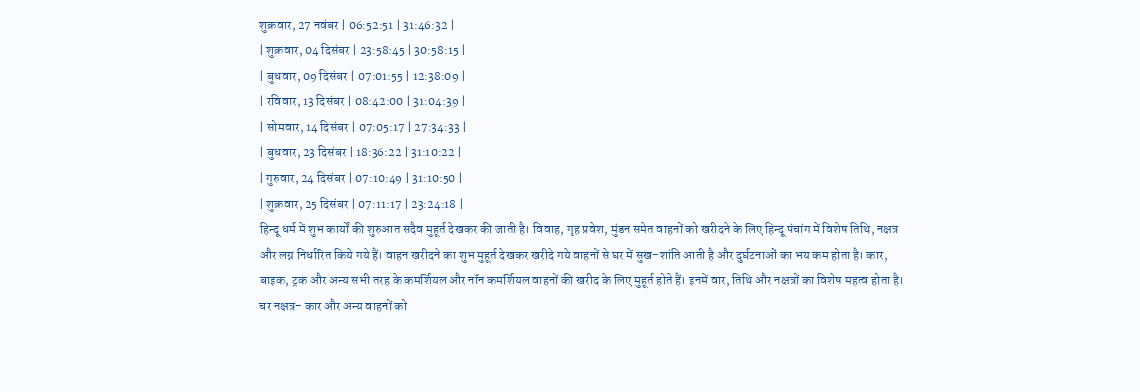शुक्रवार, 27 नवंबर | 06:52:51 | 31:46:32 |
| शुक्रवार, 04 दिसंबर | 23:58:45 | 30:58:15 |
| बुधवार, 09 दिसंबर | 07:01:55 | 12:38:09 |
| रविवार, 13 दिसंबर | 08:42:00 | 31:04:39 |
| सोमवार, 14 दिसंबर | 07:05:17 | 27:34:33 |
| बुधवार, 23 दिसंबर | 18:36:22 | 31:10:22 |
| गुरुवार, 24 दिसंबर | 07:10:49 | 31:10:50 |
| शुक्रवार, 25 दिसंबर | 07:11:17 | 23:24:18 |
हिन्दू धर्म में शुभ कार्यों की शुरुआत सदैव मुहूर्त देखकर की जाती है। विवाह, गृह प्रवेश, मुंडन समेत वाहनों को खरीदने के लिए हिन्दू पंचांग में विशेष तिथि, नक्षत्र और लग्न निर्धारित किये गये हैं। वाहन खरीदने का शुभ मुहूर्त देखकर खरीदे गये वाहनों से घर में सुख-शांति आती है और दुर्घटनाओं का भय कम होता है। कार, बाइक, ट्रक और अन्य सभी तरह के कमर्शियल और नॉन कमर्शियल वाहनों की खरीद के लिए मुहूर्त होते हैं। इनमें वार, तिथि और नक्षत्रों का विशेष महत्व होता है।
चर नक्षत्र- कार और अन्य वाहनों को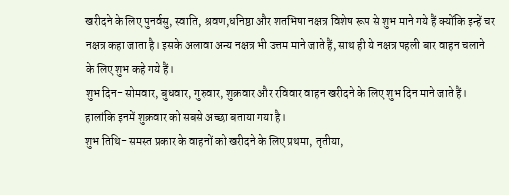खरीदने के लिए पुनर्वसु, स्वाति, श्रवण,धनिष्ठा और शतभिषा नक्षत्र विशेष रूप से शुभ माने गये हैं क्योंकि इन्हें चर नक्षत्र कहा जाता है। इसके अलावा अन्य नक्षत्र भी उत्तम माने जाते हैं, साथ ही ये नक्षत्र पहली बार वाहन चलाने के लिए शुभ कहे गये हैं।
शुभ दिन- सोमवार, बुधवार, गुरुवार, शुक्रवार और रविवार वाहन खरीदने के लिए शुभ दिन माने जाते हैं। हालांकि इनमें शुक्रवार को सबसे अच्छा बताया गया है।
शुभ तिथि- समस्त प्रकार के वाहनों को खरीदने के लिए प्रथमा, तृतीया,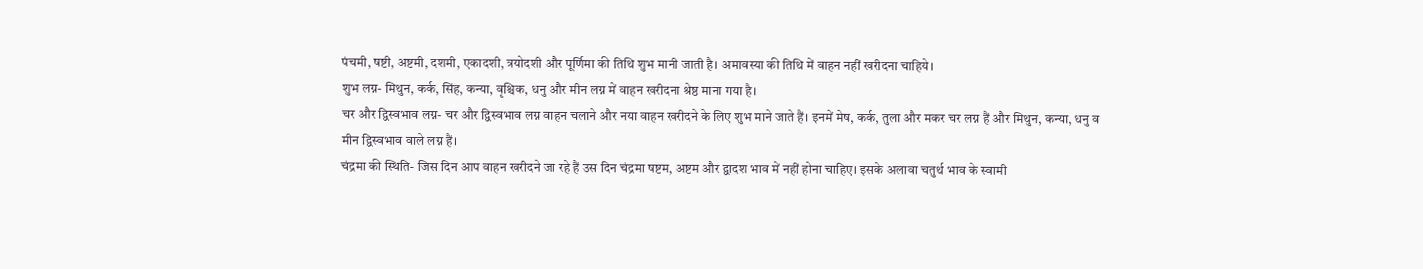पंचमी, षष्टी, अष्टमी, दशमी, एकादशी, त्रयोदशी और पूर्णिमा की तिथि शुभ मानी जाती है। अमावस्या की तिथि में वाहन नहीं खरीदना चाहिये।
शुभ लग्न- मिथुन, कर्क, सिंह, कन्या, वृश्चिक, धनु और मीन लग्न में वाहन खरीदना श्रेष्ठ माना गया है।
चर और द्विस्वभाव लग्न- चर और द्विस्वभाव लग्न वाहन चलाने और नया वाहन खरीदने के लिए शुभ माने जाते हैं। इनमें मेष, कर्क, तुला और मकर चर लग्न हैं और मिथुन, कन्या, धनु व मीन द्विस्वभाव वाले लग्न हैं।
चंद्रमा की स्थिति- जिस दिन आप वाहन खरीदने जा रहे हैं उस दिन चंद्रमा षष्टम, अष्टम और द्वादश भाव में नहीं होना चाहिए। इसके अलावा चतुर्थ भाव के स्वामी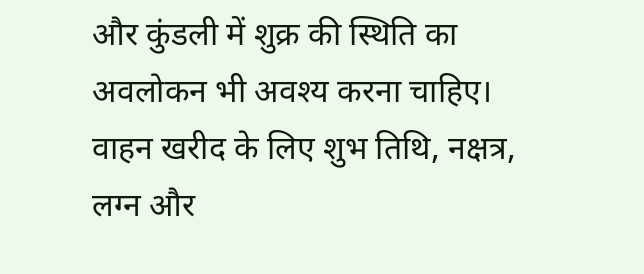और कुंडली में शुक्र की स्थिति का अवलोकन भी अवश्य करना चाहिए।
वाहन खरीद के लिए शुभ तिथि, नक्षत्र, लग्न और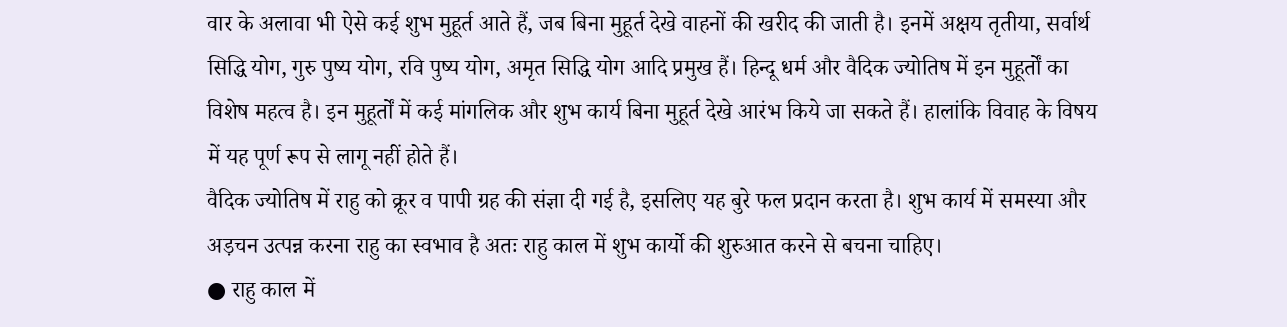वार के अलावा भी ऐसे कई शुभ मुहूर्त आते हैं, जब बिना मुहूर्त देखे वाहनों की खरीद की जाती है। इनमें अक्षय तृतीया, सर्वार्थ सिद्धि योग, गुरु पुष्य योग, रवि पुष्य योग, अमृत सिद्धि योग आदि प्रमुख हैं। हिन्दू धर्म और वैदिक ज्योतिष में इन मुहूर्तों का विशेष महत्व है। इन मुहूर्तों में कई मांगलिक और शुभ कार्य बिना मुहूर्त देखे आरंभ किये जा सकते हैं। हालांकि विवाह के विषय में यह पूर्ण रूप से लागू नहीं होते हैं।
वैदिक ज्योतिष में राहु को क्रूर व पापी ग्रह की संज्ञा दी गई है, इसलिए यह बुरे फल प्रदान करता है। शुभ कार्य में समस्या और अड़चन उत्पन्न करना राहु का स्वभाव है अतः राहु काल में शुभ कार्यो की शुरुआत करने से बचना चाहिए।
● राहु काल में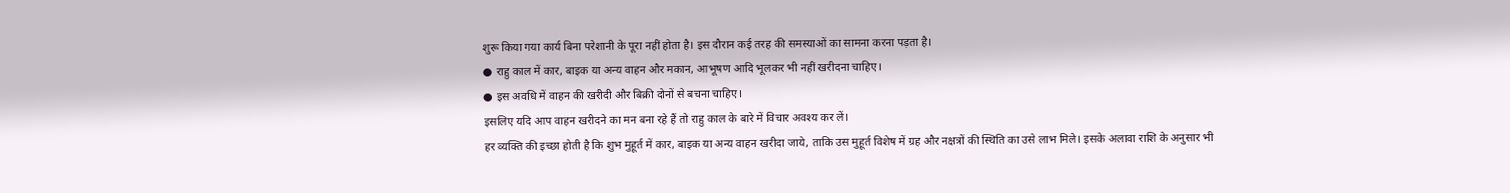शुरू किया गया कार्य बिना परेशानी के पूरा नहीं होता है। इस दौरान कई तरह की समस्याओं का सामना करना पड़ता है।
● राहु काल में कार, बाइक या अन्य वाहन और मकान, आभूषण आदि भूलकर भी नहीं खरीदना चाहिए।
● इस अवधि में वाहन की खरीदी और बिक्री दोनों से बचना चाहिए।
इसलिए यदि आप वाहन खरीदने का मन बना रहे हैं तो राहु काल के बारे में विचार अवश्य कर लें।
हर व्यक्ति की इच्छा होती है कि शुभ मुहूर्त में कार, बाइक या अन्य वाहन खरीदा जाये, ताकि उस मुहूर्त विशेष में ग्रह और नक्षत्रों की स्थिति का उसे लाभ मिले। इसके अलावा राशि के अनुसार भी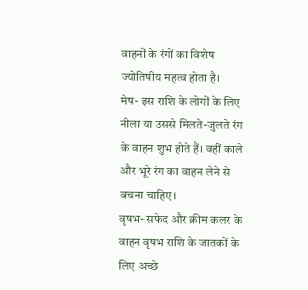वाहनों के रंगों का विशेष ज्योतिषीय महत्व होता है।
मेष- इस राशि के लोगों के लिए नीला या उससे मिलते-जुलते रंग के वाहन शुभ होते हैं। वहीं काले और भूरे रंग का वाहन लेने से बचना चाहिए।
वृषभ- सफेद और क्रीम कलर के वाहन वृषभ राशि के जातकों के लिए अच्छे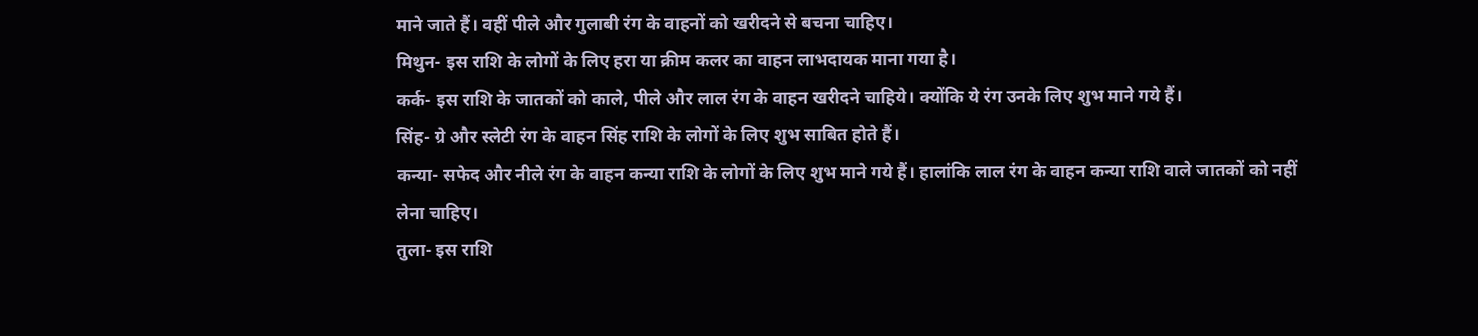माने जाते हैं। वहीं पीले और गुलाबी रंग के वाहनों को खरीदने से बचना चाहिए।
मिथुन- इस राशि के लोगों के लिए हरा या क्रीम कलर का वाहन लाभदायक माना गया है।
कर्क- इस राशि के जातकों को काले, पीले और लाल रंग के वाहन खरीदने चाहिये। क्योंकि ये रंग उनके लिए शुभ माने गये हैं।
सिंह- ग्रे और स्लेटी रंग के वाहन सिंह राशि के लोगों के लिए शुभ साबित होते हैं।
कन्या- सफेद और नीले रंग के वाहन कन्या राशि के लोगों के लिए शुभ माने गये हैं। हालांकि लाल रंग के वाहन कन्या राशि वाले जातकों को नहीं लेना चाहिए।
तुला- इस राशि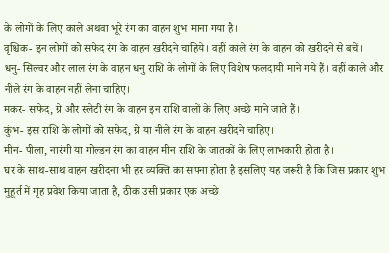के लोगों के लिए काले अथवा भूरे रंग का वाहन शुभ माना गया है।
वृश्चिक- इन लोगों को सफेद रंग के वाहन खरीदने चाहिये। वहीं काले रंग के वाहन को खरीदने से बचें।
धनु- सिल्वर और लाल रंग के वाहन धनु राशि के लोगों के लिए विशेष फलदायी माने गये हैं। वहीं काले और नीले रंग के वाहन नहीं लेना चाहिए।
मकर- सफेद, ग्रे और स्लेटी रंग के वाहन इन राशि वालों के लिए अच्छे माने जाते हैं।
कुंभ- इस राशि के लोगों को सफेद, ग्रे या नीले रंग के वाहन खरीदने चाहिए।
मीन- पीला, नारंगी या गोल्डन रंग का वाहन मीन राशि के जातकों के लिए लाभकारी होता है।
घर के साथ-साथ वाहन खरीदना भी हर व्यक्ति का सपना होता है इसलिए यह जरूरी है कि जिस प्रकार शुभ मुहूर्त में गृह प्रवेश किया जाता है, ठीक उसी प्रकार एक अच्छे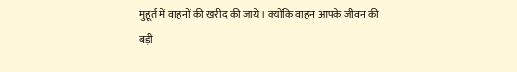मुहूर्त में वाहनों की खरीद की जाये। क्योंकि वाहन आपके जीवन की बड़ी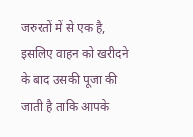जरुरतों में से एक है, इसलिए वाहन को खरीदने के बाद उसकी पूजा की जाती है ताकि आपके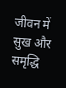जीवन में सुख और समृद्धि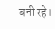बनी रहे।